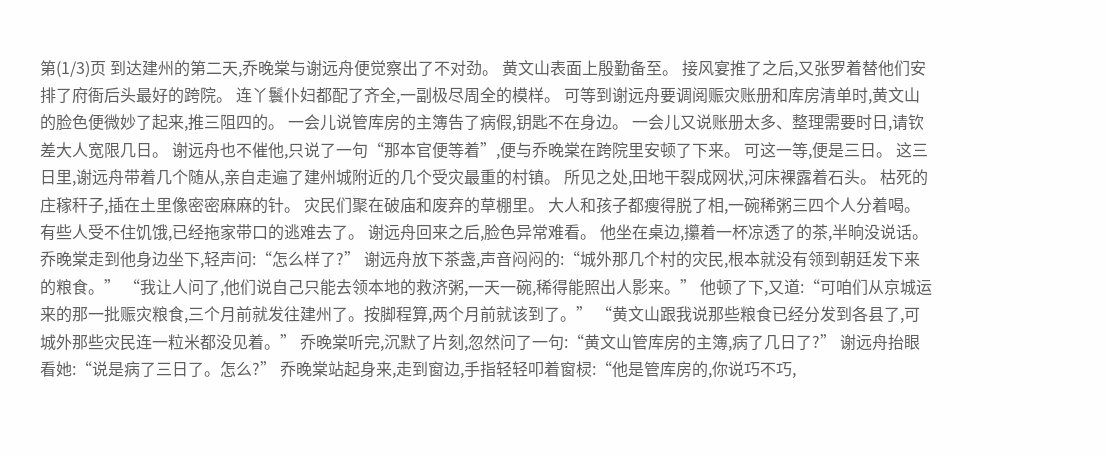第(1/3)页 到达建州的第二天,乔晚棠与谢远舟便觉察出了不对劲。 黄文山表面上殷勤备至。 接风宴推了之后,又张罗着替他们安排了府衙后头最好的跨院。 连丫鬟仆妇都配了齐全,一副极尽周全的模样。 可等到谢远舟要调阅赈灾账册和库房清单时,黄文山的脸色便微妙了起来,推三阻四的。 一会儿说管库房的主簿告了病假,钥匙不在身边。 一会儿又说账册太多、整理需要时日,请钦差大人宽限几日。 谢远舟也不催他,只说了一句“那本官便等着”,便与乔晚棠在跨院里安顿了下来。 可这一等,便是三日。 这三日里,谢远舟带着几个随从,亲自走遍了建州城附近的几个受灾最重的村镇。 所见之处,田地干裂成网状,河床裸露着石头。 枯死的庄稼秆子,插在土里像密密麻麻的针。 灾民们聚在破庙和废弃的草棚里。 大人和孩子都瘦得脱了相,一碗稀粥三四个人分着喝。 有些人受不住饥饿,已经拖家带口的逃难去了。 谢远舟回来之后,脸色异常难看。 他坐在桌边,攥着一杯凉透了的茶,半晌没说话。 乔晚棠走到他身边坐下,轻声问:“怎么样了?” 谢远舟放下茶盏,声音闷闷的:“城外那几个村的灾民,根本就没有领到朝廷发下来的粮食。” “我让人问了,他们说自己只能去领本地的救济粥,一天一碗,稀得能照出人影来。” 他顿了下,又道:“可咱们从京城运来的那一批赈灾粮食,三个月前就发往建州了。按脚程算,两个月前就该到了。” “黄文山跟我说那些粮食已经分发到各县了,可城外那些灾民连一粒米都没见着。” 乔晚棠听完,沉默了片刻,忽然问了一句:“黄文山管库房的主簿,病了几日了?” 谢远舟抬眼看她:“说是病了三日了。怎么?” 乔晚棠站起身来,走到窗边,手指轻轻叩着窗棂:“他是管库房的,你说巧不巧,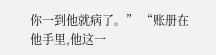你一到他就病了。” “账册在他手里,他这一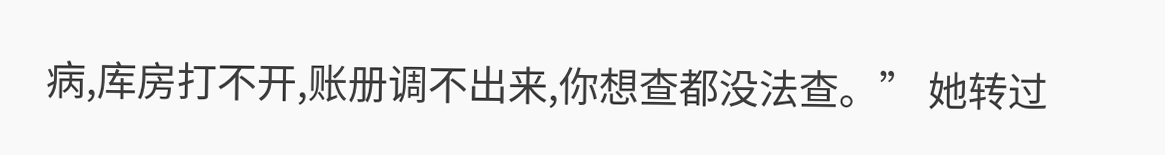病,库房打不开,账册调不出来,你想查都没法查。” 她转过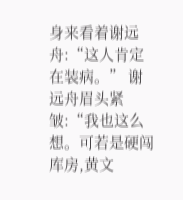身来看着谢远舟:“这人肯定在装病。” 谢远舟眉头紧皱:“我也这么想。可若是硬闯库房,黄文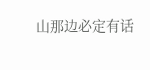山那边必定有话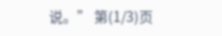说。” 第(1/3)页